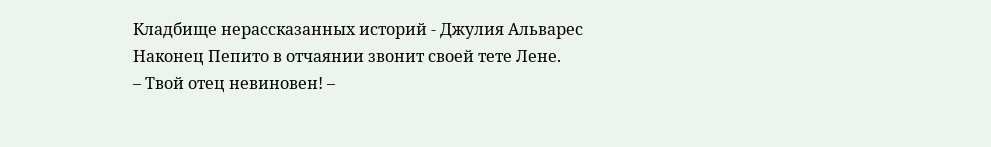Кладбище нерассказанных историй - Джулия Альварес
Наконец Пепито в отчаянии звонит своей тете Лене.
– Твой отец невиновен! –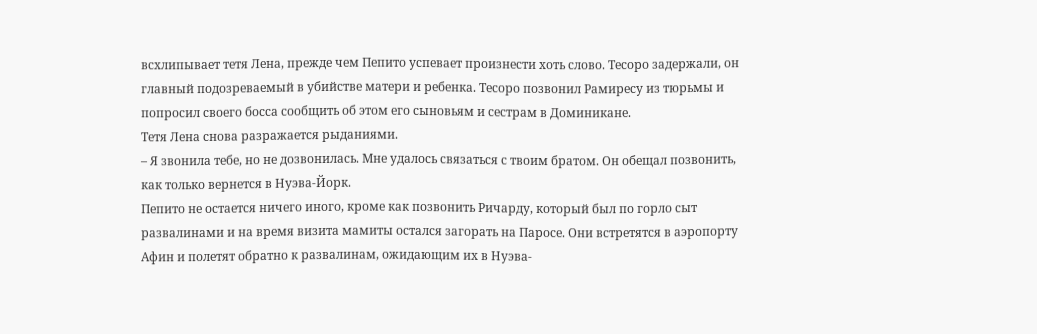всхлипывает тетя Лена, прежде чем Пепито успевает произнести хоть слово. Тесоро задержали, он главный подозреваемый в убийстве матери и ребенка. Тесоро позвонил Рамиресу из тюрьмы и попросил своего босса сообщить об этом его сыновьям и сестрам в Доминикане.
Тетя Лена снова разражается рыданиями.
– Я звонила тебе, но не дозвонилась. Мне удалось связаться с твоим братом. Он обещал позвонить, как только вернется в Нуэва-Йорк.
Пепито не остается ничего иного, кроме как позвонить Ричарду, который был по горло сыт развалинами и на время визита мамиты остался загорать на Паросе. Они встретятся в аэропорту Афин и полетят обратно к развалинам, ожидающим их в Нуэва-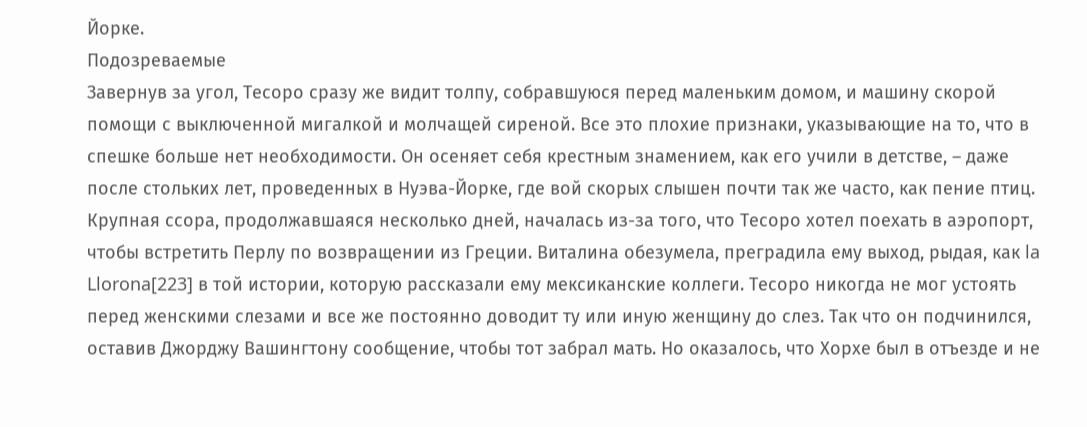Йорке.
Подозреваемые
Завернув за угол, Тесоро сразу же видит толпу, собравшуюся перед маленьким домом, и машину скорой помощи с выключенной мигалкой и молчащей сиреной. Все это плохие признаки, указывающие на то, что в спешке больше нет необходимости. Он осеняет себя крестным знамением, как его учили в детстве, – даже после стольких лет, проведенных в Нуэва-Йорке, где вой скорых слышен почти так же часто, как пение птиц.
Крупная ссора, продолжавшаяся несколько дней, началась из-за того, что Тесоро хотел поехать в аэропорт, чтобы встретить Перлу по возвращении из Греции. Виталина обезумела, преградила ему выход, рыдая, как la Llorona[223] в той истории, которую рассказали ему мексиканские коллеги. Тесоро никогда не мог устоять перед женскими слезами и все же постоянно доводит ту или иную женщину до слез. Так что он подчинился, оставив Джорджу Вашингтону сообщение, чтобы тот забрал мать. Но оказалось, что Хорхе был в отъезде и не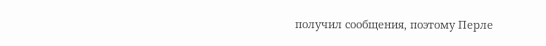получил сообщения, поэтому Перле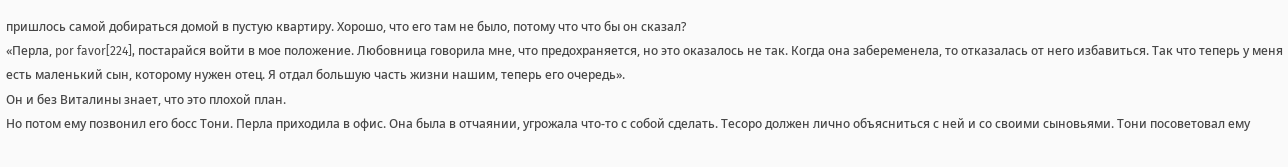пришлось самой добираться домой в пустую квартиру. Хорошо, что его там не было, потому что что бы он сказал?
«Перла, por favor[224], постарайся войти в мое положение. Любовница говорила мне, что предохраняется, но это оказалось не так. Когда она забеременела, то отказалась от него избавиться. Так что теперь у меня есть маленький сын, которому нужен отец. Я отдал большую часть жизни нашим, теперь его очередь».
Он и без Виталины знает, что это плохой план.
Но потом ему позвонил его босс Тони. Перла приходила в офис. Она была в отчаянии, угрожала что-то с собой сделать. Тесоро должен лично объясниться с ней и со своими сыновьями. Тони посоветовал ему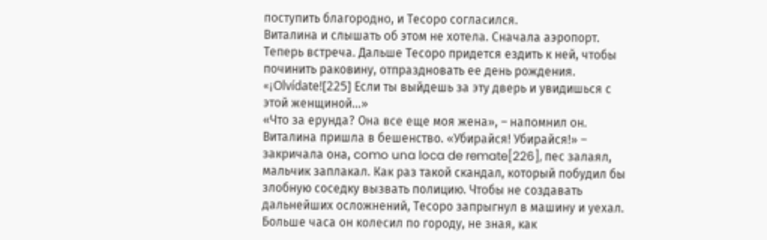поступить благородно, и Тесоро согласился.
Виталина и слышать об этом не хотела. Сначала аэропорт. Теперь встреча. Дальше Тесоро придется ездить к ней, чтобы починить раковину, отпраздновать ее день рождения. «¡Olvídate![225] Если ты выйдешь за эту дверь и увидишься с этой женщиной…»
«Что за ерунда? Она все еще моя жена», – напомнил он.
Виталина пришла в бешенство. «Убирайся! Убирайся!» – закричала она, como una loca de remate[226], пес залаял, мальчик заплакал. Как раз такой скандал, который побудил бы злобную соседку вызвать полицию. Чтобы не создавать дальнейших осложнений, Тесоро запрыгнул в машину и уехал.
Больше часа он колесил по городу, не зная, как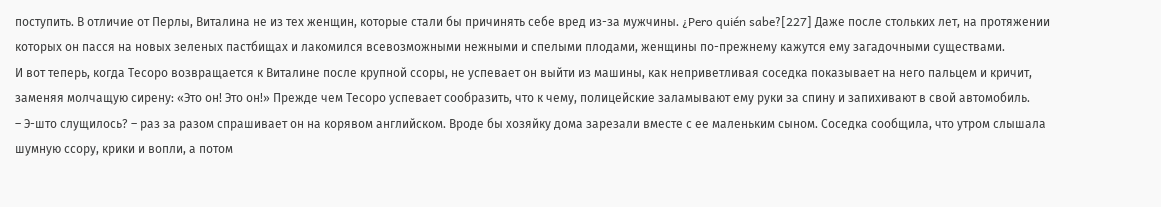поступить. В отличие от Перлы, Виталина не из тех женщин, которые стали бы причинять себе вред из-за мужчины. ¿Pero quién sabe?[227] Даже после стольких лет, на протяжении которых он пасся на новых зеленых пастбищах и лакомился всевозможными нежными и спелыми плодами, женщины по-прежнему кажутся ему загадочными существами.
И вот теперь, когда Тесоро возвращается к Виталине после крупной ссоры, не успевает он выйти из машины, как неприветливая соседка показывает на него пальцем и кричит, заменяя молчащую сирену: «Это он! Это он!» Прежде чем Тесоро успевает сообразить, что к чему, полицейские заламывают ему руки за спину и запихивают в свой автомобиль.
– Э-што слущилось? – раз за разом спрашивает он на корявом английском. Вроде бы хозяйку дома зарезали вместе с ее маленьким сыном. Соседка сообщила, что утром слышала шумную ссору, крики и вопли, а потом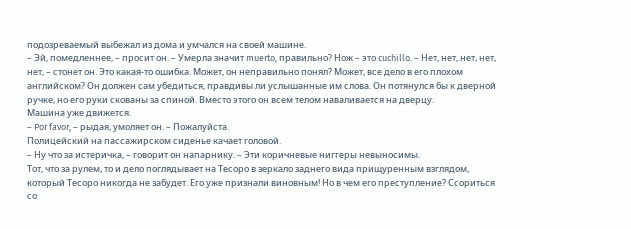подозреваемый выбежал из дома и умчался на своей машине.
– Эй, помедленнее, – просит он. – Умерла значит muerto, правильно? Нож – это cuchillo. – Нет, нет, нет, нет, нет, – стонет он. Это какая-то ошибка. Может, он неправильно понял? Может, все дело в его плохом английском? Он должен сам убедиться, правдивы ли услышанные им слова. Он потянулся бы к дверной ручке, но его руки скованы за спиной. Вместо этого он всем телом наваливается на дверцу.
Машина уже движется.
– Por favor, – рыдая, умоляет он. – Пожалуйста.
Полицейский на пассажирском сиденье качает головой.
– Ну что за истеричка, – говорит он напарнику. – Эти коричневые ниггеры невыносимы.
Тот, что за рулем, то и дело поглядывает на Тесоро в зеркало заднего вида прищуренным взглядом, который Тесоро никогда не забудет. Его уже признали виновным! Но в чем его преступление? Ссориться со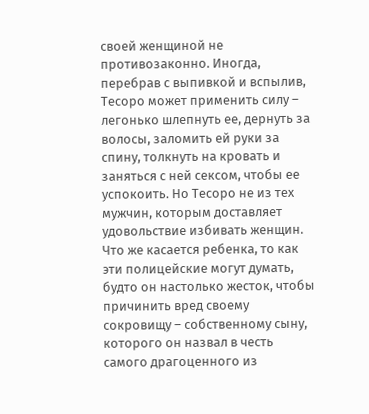своей женщиной не противозаконно. Иногда, перебрав с выпивкой и вспылив, Тесоро может применить силу – легонько шлепнуть ее, дернуть за волосы, заломить ей руки за спину, толкнуть на кровать и заняться с ней сексом, чтобы ее успокоить. Но Тесоро не из тех мужчин, которым доставляет удовольствие избивать женщин. Что же касается ребенка, то как эти полицейские могут думать, будто он настолько жесток, чтобы причинить вред своему сокровищу – собственному сыну, которого он назвал в честь самого драгоценного из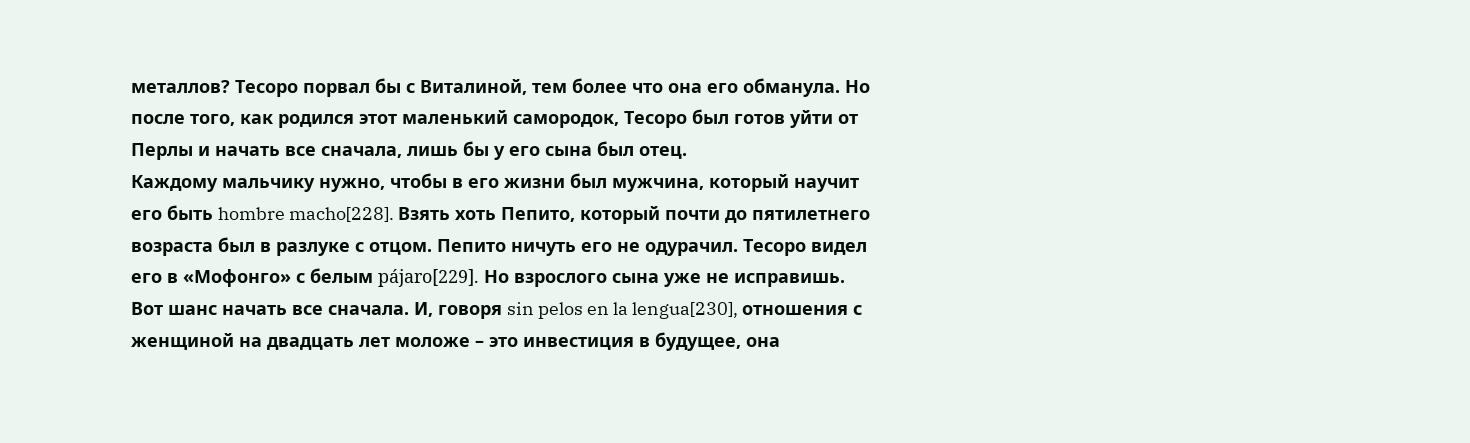металлов? Тесоро порвал бы с Виталиной, тем более что она его обманула. Но после того, как родился этот маленький самородок, Тесоро был готов уйти от Перлы и начать все сначала, лишь бы у его сына был отец.
Каждому мальчику нужно, чтобы в его жизни был мужчина, который научит его быть hombre macho[228]. Взять хоть Пепито, который почти до пятилетнего возраста был в разлуке с отцом. Пепито ничуть его не одурачил. Тесоро видел его в «Мофонго» с белым pájaro[229]. Но взрослого сына уже не исправишь. Вот шанс начать все сначала. И, говоря sin pelos en la lengua[230], отношения с женщиной на двадцать лет моложе – это инвестиция в будущее, она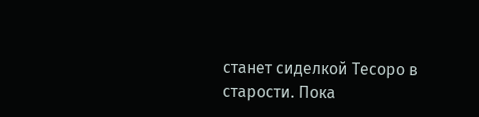станет сиделкой Тесоро в старости. Пока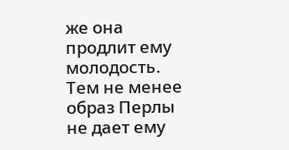же она продлит ему молодость.
Тем не менее образ Перлы не дает ему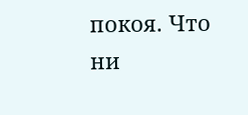покоя. Что ни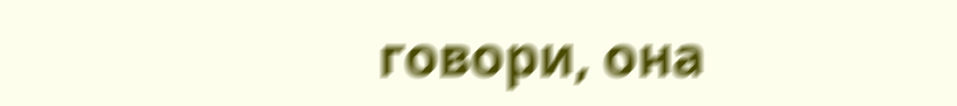говори, она